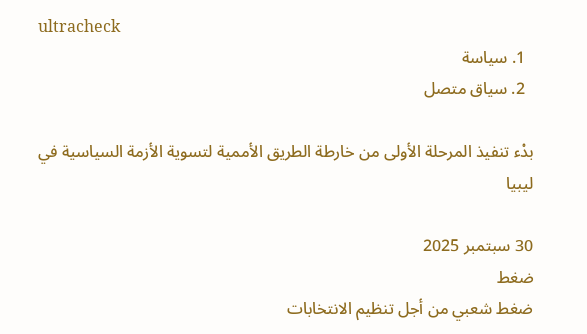ultracheck
  1. سياسة
  2. سياق متصل

بدْء تنفيذ المرحلة الأولى من خارطة الطريق الأممية لتسوية الأزمة السياسية في ليبيا

30 سبتمبر 2025
ضغط
ضغط شعبي من أجل تنظيم الانتخابات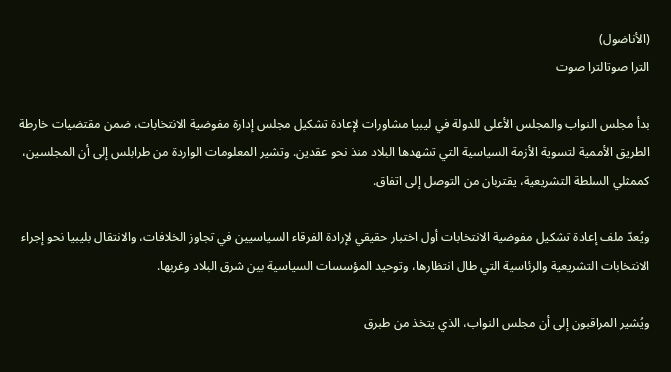(الأناضول)
الترا صوتالترا صوت

بدأ مجلس النواب والمجلس الأعلى للدولة في ليبيا مشاورات لإعادة تشكيل مجلس إدارة مفوضية الانتخابات، ضمن مقتضيات خارطة الطريق الأممية لتسوية الأزمة السياسية التي تشهدها البلاد منذ نحو عقدين. وتشير المعلومات الواردة من طرابلس إلى أن المجلسين، كممثلي السلطة التشريعية، يقتربان من التوصل إلى اتفاق.

ويُعدّ ملف إعادة تشكيل مفوضية الانتخابات أول اختبار حقيقي لإرادة الفرقاء السياسيين في تجاوز الخلافات، والانتقال بليبيا نحو إجراء الانتخابات التشريعية والرئاسية التي طال انتظارها، وتوحيد المؤسسات السياسية بين شرق البلاد وغربها.

ويُشير المراقبون إلى أن مجلس النواب، الذي يتخذ من طبرق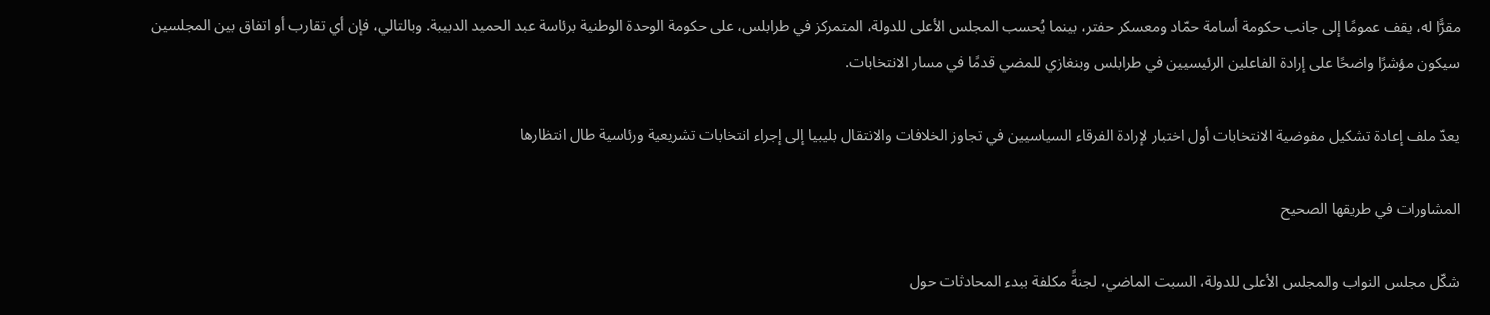مقرًّا له، يقف عمومًا إلى جانب حكومة أسامة حمّاد ومعسكر حفتر، بينما يُحسب المجلس الأعلى للدولة، المتمركز في طرابلس، على حكومة الوحدة الوطنية برئاسة عبد الحميد الدبيبة. وبالتالي، فإن أي تقارب أو اتفاق بين المجلسين سيكون مؤشرًا واضحًا على إرادة الفاعلين الرئيسيين في طرابلس وبنغازي للمضي قدمًا في مسار الانتخابات.

يعدّ ملف إعادة تشكيل مفوضية الانتخابات أول اختبار لإرادة الفرقاء السياسيين في تجاوز الخلافات والانتقال بليبيا إلى إجراء انتخابات تشريعية ورئاسية طال انتظارها

المشاورات في طريقها الصحيح

شكّل مجلس النواب والمجلس الأعلى للدولة، السبت الماضي، لجنةً مكلفة ببدء المحادثات حول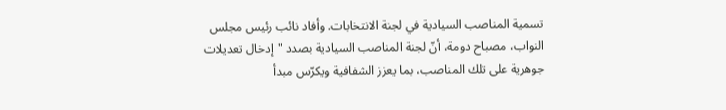تسمية المناصب السيادية في لجنة الانتخابات. وأفاد نائب رئيس مجلس النواب، مصباح دومة، أنّ لجنة المناصب السيادية بصدد "إدخال تعديلات جوهرية على تلك المناصب، بما يعزز الشفافية ويكرّس مبدأ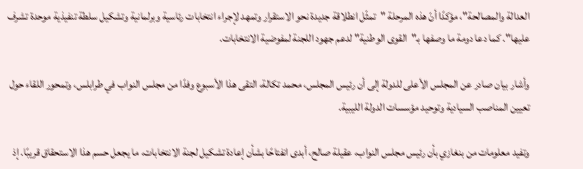العدالة والمصالحة"، مؤكدًا أنّ هذه المرحلة "تمثّل انطلاقة جديدة نحو الاستقرار وتمهد لإجراء انتخابات رئاسية وبرلمانية وتشكيل سلطة تنفيذية موحدة تشرف عليها". كما دعا دومة ما وصفها بـ"القوى الوطنية" لدعم جهود اللجنة لمفوضية الانتخابات.

وأشار بيان صادر عن المجلس الأعلى للدولة إلى أن رئيس المجلس، محمد تكالة، التقى هذا الأسبوع وفدًا من مجلس النواب في طرابلس، وتمحور اللقاء حول تعيين المناصب السيادية وتوحيد مؤسسات الدولة الليبية.

وتفيد معلومات من بنغازي بأن رئيس مجلس النواب، عقيلة صالح، أبدى انفتاحًا بشأن إعادة تشكيل لجنة الانتخابات، ما يجعل حسم هذا الاستحقاق قريبًا. إذ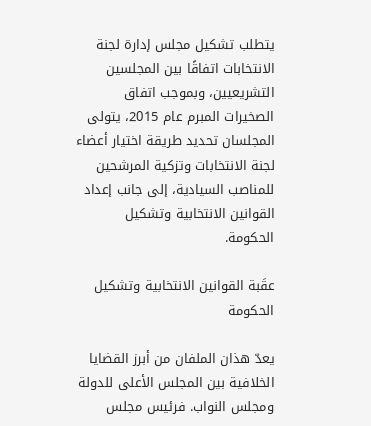يتطلب تشكيل مجلس إدارة لجنة الانتخابات اتفاقًا بين المجلسين التشريعيين، وبموجب اتفاق الصخيرات المبرم عام 2015، يتولى المجلسان تحديد طريقة اختيار أعضاء لجنة الانتخابات وتزكية المرشحين للمناصب السيادية، إلى جانب إعداد القوانين الانتخابية وتشكيل الحكومة.

عقَبة القوانين الانتخابية وتشكيل الحكومة

يعدّ هذان الملفان من أبرز القضايا الخلافية بين المجلس الأعلى للدولة ومجلس النواب. فرئيس مجلس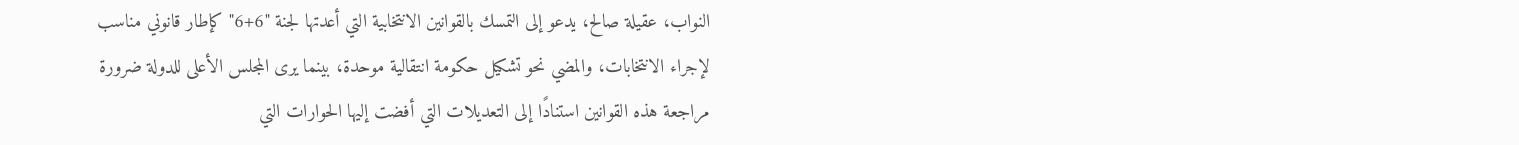النواب، عقيلة صالح، يدعو إلى التمسك بالقوانين الانتخابية التي أعدتها لجنة "6+6" كإطار قانوني مناسب لإجراء الانتخابات، والمضي نحو تشكيل حكومة انتقالية موحدة، بينما يرى المجلس الأعلى للدولة ضرورة مراجعة هذه القوانين استنادًا إلى التعديلات التي أفضت إليها الحوارات التي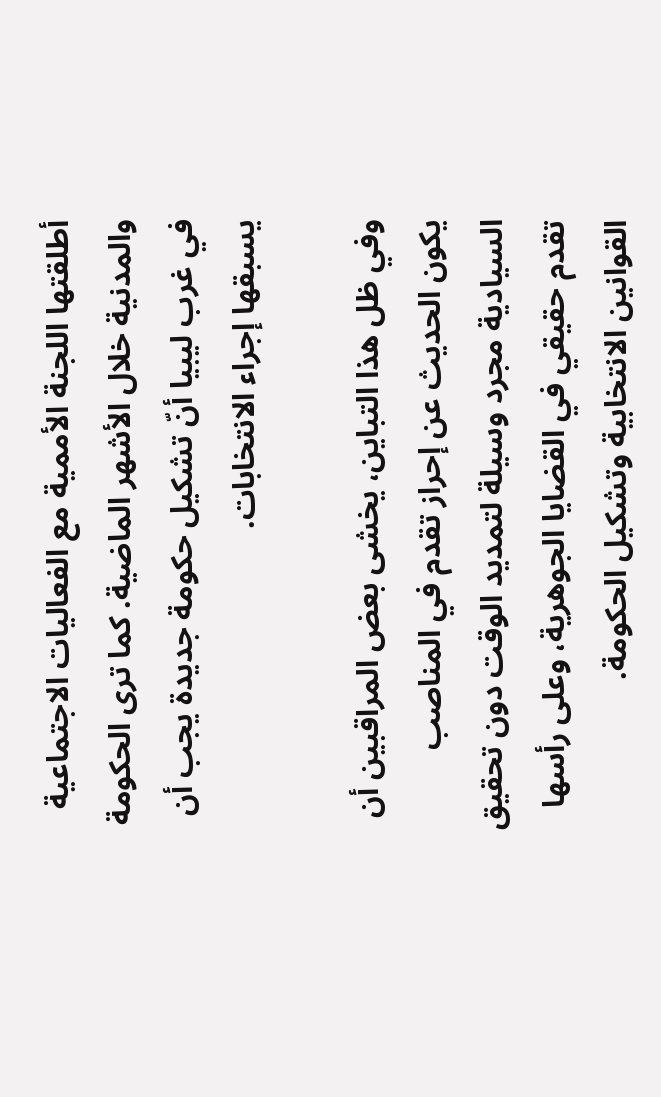أطلقتها اللجنة الأممية مع الفعاليات الاجتماعية والمدنية خلال الأشهر الماضية. كما ترى الحكومة في غرب ليبيا أنّ تشكيل حكومة جديدة يجب أن يسبقها إجراء الانتخابات.

وفي ظل هذا التباين، يخشى بعض المراقبين أن يكون الحديث عن إحراز تقدم في المناصب السيادية مجرد وسيلة لتمديد الوقت دون تحقيق تقدم حقيقي في القضايا الجوهرية، وعلى رأسها القوانين الانتخابية وتشكيل الحكومة.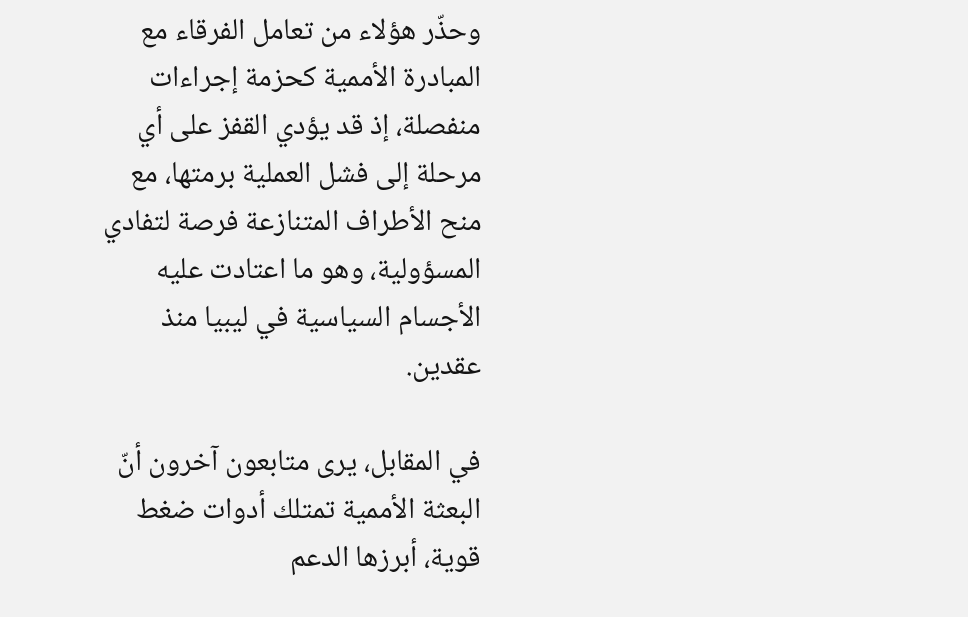وحذّر هؤلاء من تعامل الفرقاء مع المبادرة الأممية كحزمة إجراءات منفصلة، إذ قد يؤدي القفز على أي مرحلة إلى فشل العملية برمتها، مع منح الأطراف المتنازعة فرصة لتفادي المسؤولية، وهو ما اعتادت عليه الأجسام السياسية في ليبيا منذ عقدين.

في المقابل، يرى متابعون آخرون أنّ البعثة الأممية تمتلك أدوات ضغط قوية، أبرزها الدعم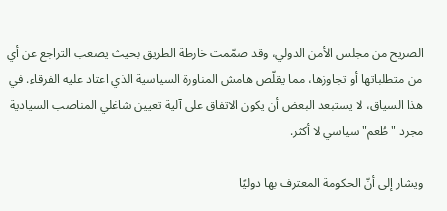الصريح من مجلس الأمن الدولي، وقد صمّمت خارطة الطريق بحيث يصعب التراجع عن أي من متطلباتها أو تجاوزها، مما يقلّص هامش المناورة السياسية الذي اعتاد عليه الفرقاء. في هذا السياق، لا يستبعد البعض أن يكون الاتفاق على آلية تعيين شاغلي المناصب السيادية مجرد "طُعم" سياسي لا أكثر.

ويشار إلى أنّ الحكومة المعترف بها دوليًا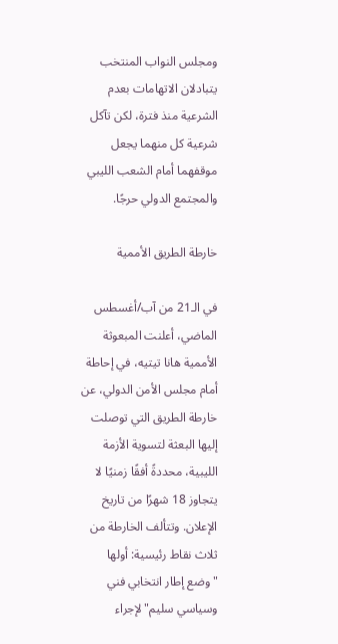ومجلس النواب المنتخب يتبادلان الاتهامات بعدم الشرعية منذ فترة، لكن تآكل شرعية كل منهما يجعل موقفهما أمام الشعب الليبي والمجتمع الدولي حرجًا.

خارطة الطريق الأممية

في الـ21 من آب/أغسطس الماضي، أعلنت المبعوثة الأممية هانا تيتيه، في إحاطة أمام مجلس الأمن الدولي، عن خارطة الطريق التي توصلت إليها البعثة لتسوية الأزمة الليبية، محددةً أفقًا زمنيًا لا يتجاوز 18 شهرًا من تاريخ الإعلان. وتتألف الخارطة من ثلاث نقاط رئيسية: أولها "وضع إطار انتخابي فني وسياسي سليم" لإجراء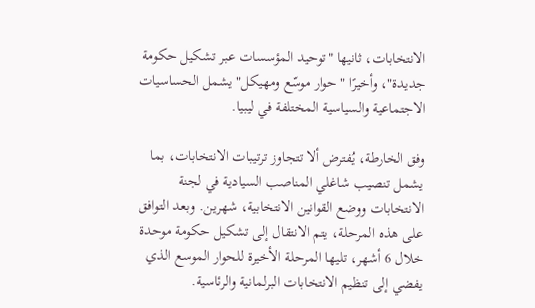الانتخابات، ثانيها "توحيد المؤسسات عبر تشكيل حكومة جديدة"، وأخيرًا "حوار موسّع ومهيكل" يشمل الحساسيات الاجتماعية والسياسية المختلفة في ليبيا.

وفق الخارطة، يُفترض ألا تتجاوز ترتيبات الانتخابات، بما يشمل تنصيب شاغلي المناصب السيادية في لجنة الانتخابات ووضع القوانين الانتخابية، شهرين. وبعد التوافق على هذه المرحلة، يتم الانتقال إلى تشكيل حكومة موحدة خلال 6 أشهر، تليها المرحلة الأخيرة للحوار الموسع الذي يفضي إلى تنظيم الانتخابات البرلمانية والرئاسية.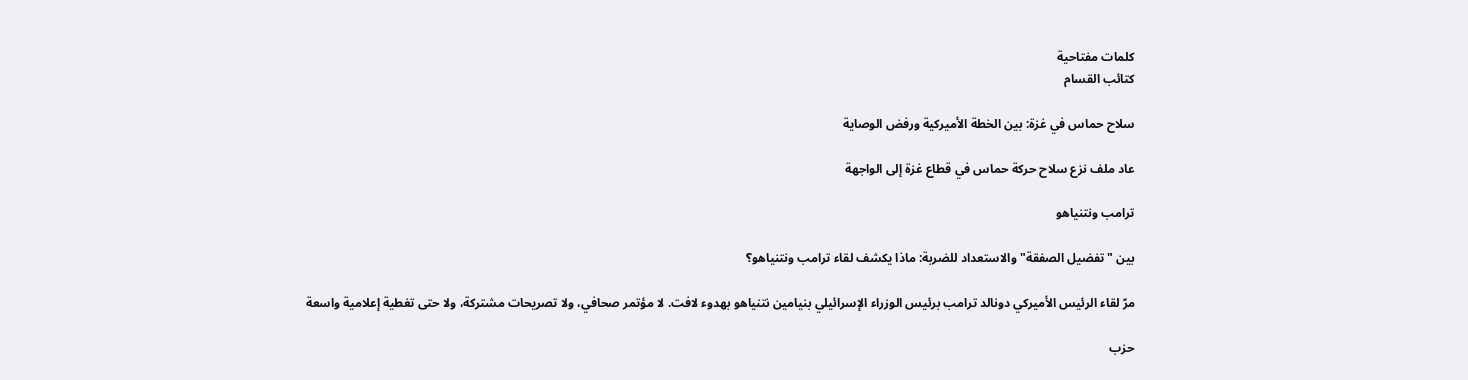كلمات مفتاحية
كتائب القسام

سلاح حماس في غزة: بين الخطة الأميركية ورفض الوصاية

عاد ملف نزع سلاح حركة حماس في قطاع غزة إلى الواجهة

ترامب ونتنياهو

بين "تفضيل الصفقة" والاستعداد للضربة: ماذا يكشف لقاء ترامب ونتنياهو؟

مرّ لقاء الرئيس الأميركي دونالد ترامب برئيس الوزراء الإسرائيلي بنيامين نتنياهو بهدوء لافت. لا مؤتمر صحافي، ولا تصريحات مشتركة، ولا حتى تغطية إعلامية واسعة

حزب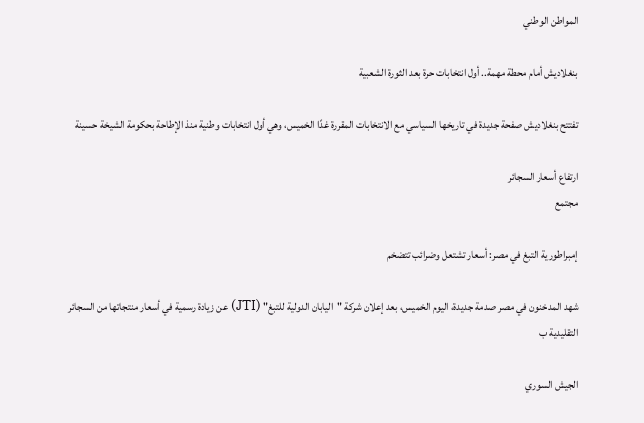المواطن الوطني

بنغلاديش أمام محطة مهمة.. أول انتخابات حرة بعد الثورة الشعبية

تفتتح بنغلاديش صفحة جديدة في تاريخها السياسي مع الانتخابات المقررة غدًا الخميس، وهي أول انتخابات وطنية منذ الإطاحة بحكومة الشيخة حسينة

ارتفاع أسعار السجائر
مجتمع

إمبراطورية التبغ في مصر: أسعار تشتعل وضرائب تتضخم

شهد المدخنون في مصر صدمة جديدة، اليوم الخميس، بعد إعلان شركة "اليابان الدولية للتبغ" (JTI) عن زيادة رسمية في أسعار منتجاتها من السجائر التقليدية ب

الجيش السوري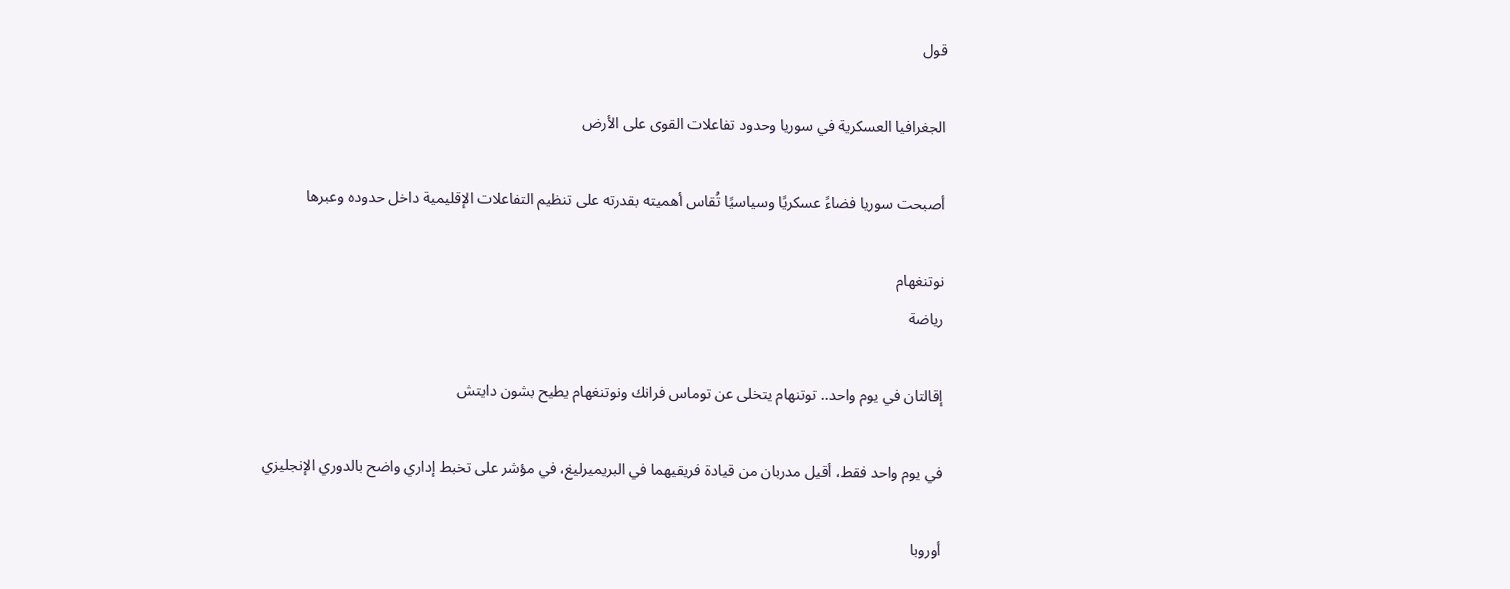قول

الجغرافيا العسكرية في سوريا وحدود تفاعلات القوى على الأرض

أصبحت سوريا فضاءً عسكريًا وسياسيًا تُقاس أهميته بقدرته على تنظيم التفاعلات الإقليمية داخل حدوده وعبرها

نوتنغهام
رياضة

إقالتان في يوم واحد.. توتنهام يتخلى عن توماس فرانك ونوتنغهام يطيح بشون دايتش

في يوم واحد فقط، أقيل مدربان من قيادة فريقيهما في البريميرليغ، في مؤشر على تخبط إداري واضح بالدوري الإنجليزي

أوروبا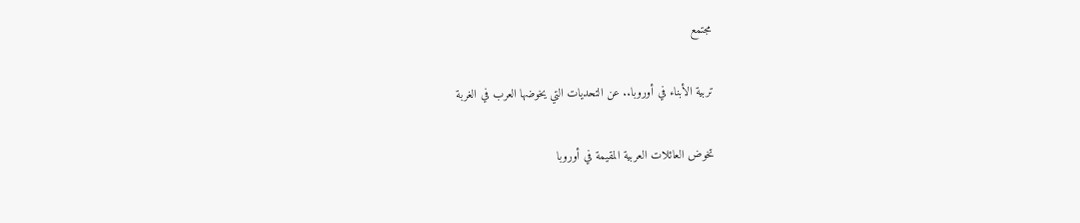مجتمع

تربية الأبناء في أوروبا.. عن التحديات التي يخوضها العرب في الغربة

تخوض العائلات العربية المقيمة في أوروبا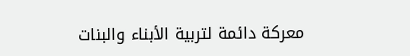معركة دائمة لتربية الأبناء والبنات